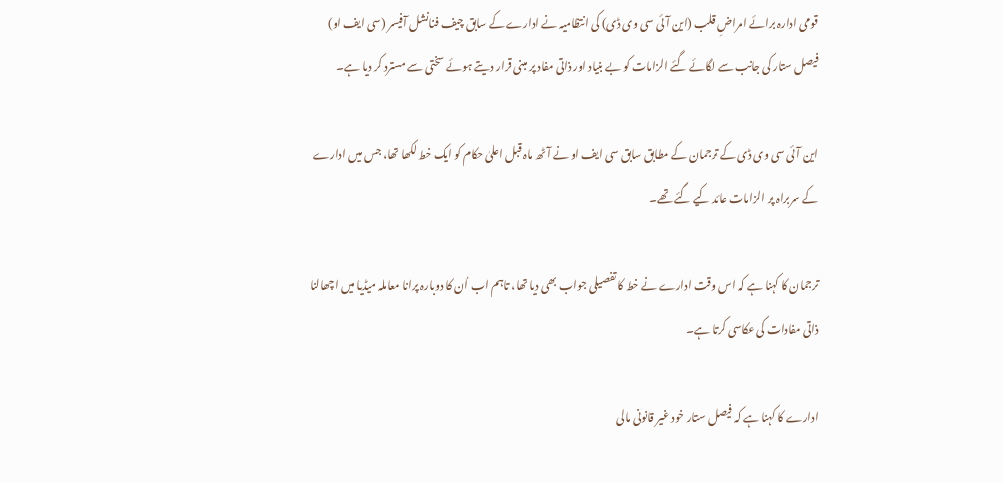قومی ادارہ برائے امراضِ قلب (این آئی سی وی ڈی) کی انتظامیہ نے ادارے کے سابق چیف فنانشل آفیسر (سی ایف او) فیصل ستار کی جانب سے لگائے گئے الزامات کو بے بنیاد اور ذاتی مفاد پر مبنی قرار دیتے ہوئے سختی سے مسترد کر دیا ہے۔

این آئی سی وی ڈی کے ترجمان کے مطابق سابق سی ایف او نے آٹھ ماہ قبل اعلیٰ حکام کو ایک خط لکھا تھا، جس میں ادارے کے سربراہ پر الزامات عائد کیے گئے تھے۔

ترجمان کا کہنا ہے کہ اس وقت ادارے نے خط کا تفصیلی جواب بھی دیا تھا، تاہم اب اُن کا دوبارہ پرانا معاملہ میڈیا میں اچھالنا ذاتی مفادات کی عکاسی کرتا ہے۔

ادارے کا کہنا ہے کہ فیصل ستار خود غیر قانونی مالی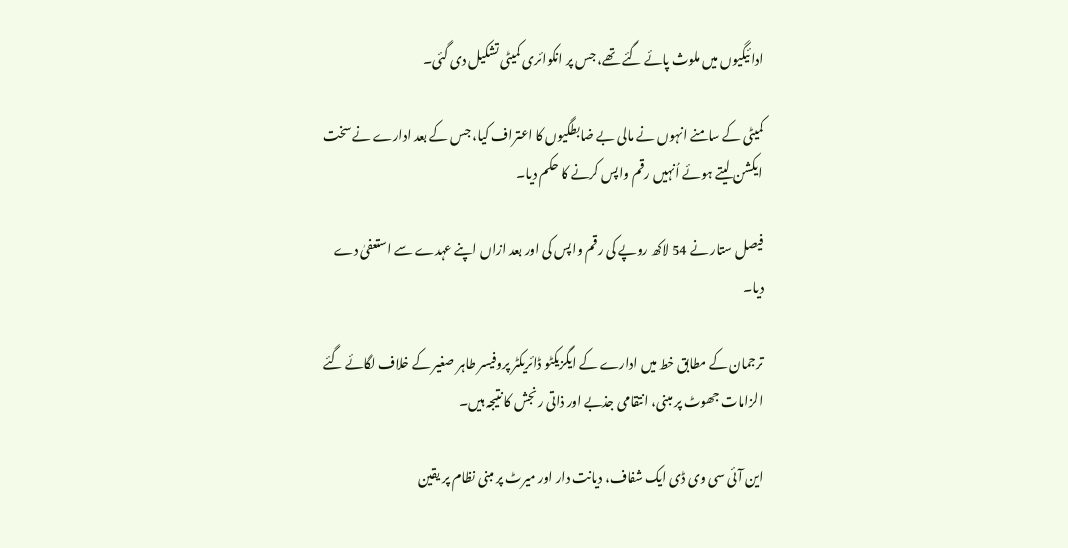ادائیگیوں میں ملوث پائے گئے تھے، جس پر انکوائری کمیٹی تشکیل دی گئی۔

کمیٹی کے سامنے انہوں نے مالی بے ضابطگیوں کا اعتراف کیا، جس کے بعد ادارے نے سخت ایکشن لیتے ہوئے اُنہیں رقم واپس کرنے کا حکم دیا۔

فیصل ستار نے 54 لاکھ روپے کی رقم واپس کی اور بعد ازاں اپنے عہدے سے استعفیٰ دے دیا۔

ترجمان کے مطابق خط میں ادارے کے ایگزیکٹو ڈائریکٹر پروفیسر طاہر صغیر کے خلاف لگائے گئے الزامات جھوٹ پر مبنی، انتقامی جذبے اور ذاتی رنجش کا نتیجہ ہیں۔

این آئی سی وی ڈی ایک شفاف، دیانت دار اور میرٹ پر مبنی نظام پر یقین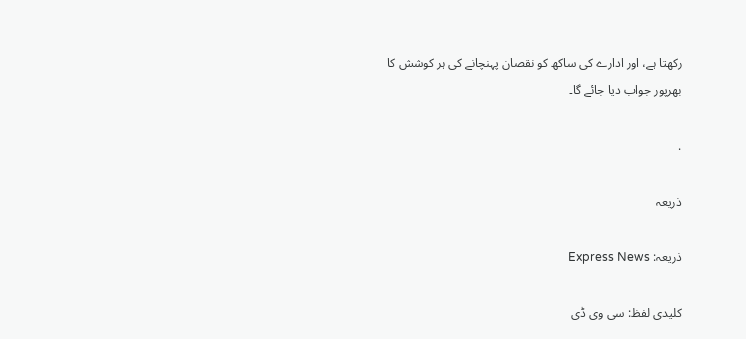رکھتا ہے، اور ادارے کی ساکھ کو نقصان پہنچانے کی ہر کوشش کا بھرپور جواب دیا جائے گا۔

.

ذریعہ

ذریعہ: Express News

کلیدی لفظ: سی وی ڈی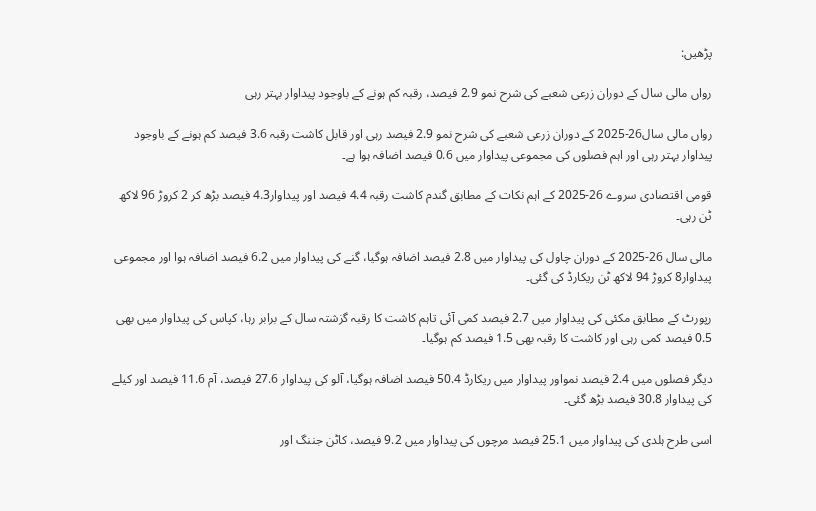پڑھیں:

رواں مالی سال کے دوران زرعی شعبے کی شرح نمو 2.9 فیصد، رقبہ کم ہونے کے باوجود پیداوار بہتر رہی

رواں مالی سال26-2025 کے دوران زرعی شعبے کی شرح نمو 2.9 فیصد رہی اور قابل کاشت رقبہ 3.6 فیصد کم ہونے کے باوجود پیداوار بہتر رہی اور اہم فصلوں کی مجموعی پیداوار میں 0.6 فیصد اضافہ ہوا ہے۔

قومی اقتصادی سروے 26-2025 کے اہم نکات کے مطابق گندم کاشت رقبہ 4.4 فیصد اور پیداوار4.3 فیصد بڑھ کر 2 کروڑ 96 لاکھ ٹن رہی۔

مالی سال 26-2025 کے دوران چاول کی پیداوار میں 2.8 فیصد اضافہ ہوگیا، گنے کی پیداوار میں 6.2 فیصد اضافہ ہوا اور مجموعی پیداوار8 کروڑ 94 لاکھ ٹن ریکارڈ کی گئی۔

رپورٹ کے مطابق مکئی کی پیداوار میں 2.7 فیصد کمی آئی تاہم کاشت کا رقبہ گزشتہ سال کے برابر رہا، کپاس کی پیداوار میں بھی 0.5 فیصد کمی رہی اور کاشت کا رقبہ بھی 1.5 فیصد کم ہوگیا۔

دیگر فصلوں میں 2.4 فیصد نمواور پیداوار میں ریکارڈ 50.4 فیصد اضافہ ہوگیا، آلو کی پیداوار 27.6 فیصد، آم 11.6 فیصد اور کیلے کی پیداوار 30.8 فیصد بڑھ گئی۔

اسی طرح ہلدی کی پیداوار میں 25.1 فیصد مرچوں کی پیداوار میں 9.2 فیصد، کاٹن جننگ اور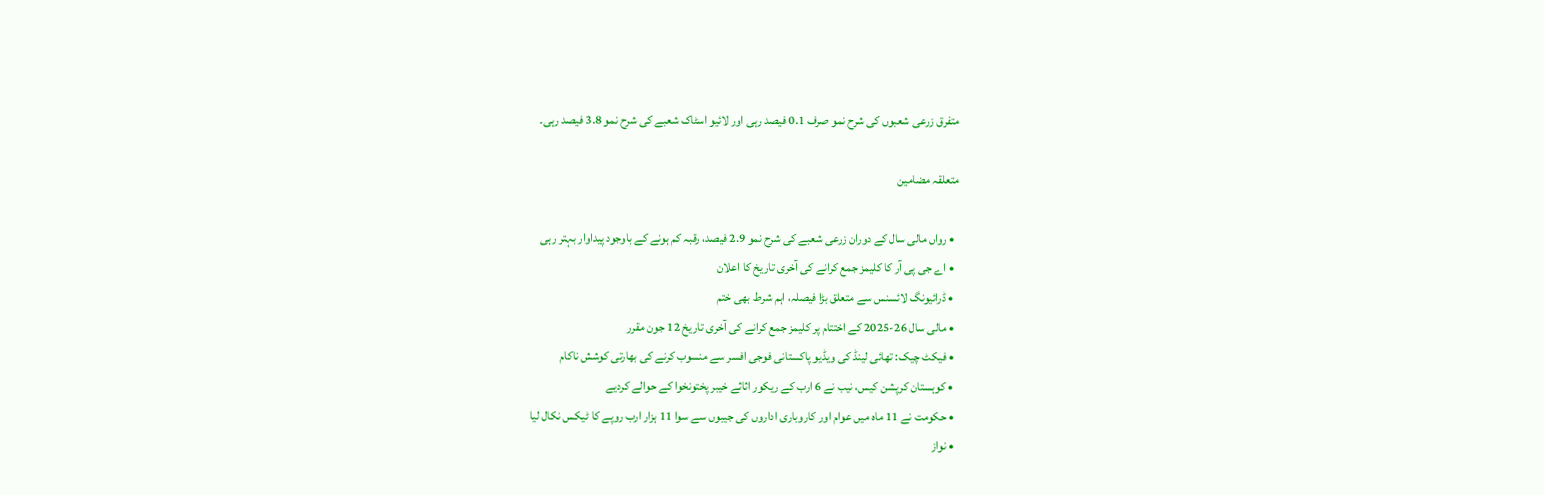متفرق زرعی شعبوں کی شرح نمو صرف 0.1 فیصد رہی اور لائیو اسٹاک شعبے کی شرح نمو 3.8 فیصد رہی۔

متعلقہ مضامین

  • رواں مالی سال کے دوران زرعی شعبے کی شرح نمو 2.9 فیصد، رقبہ کم ہونے کے باوجود پیداوار بہتر رہی
  • اے جی پی آر کا کلیمز جمع کرانے کی آخری تاریخ کا اعلان
  • ڈرائیونگ لائسنس سے متعلق بڑا فیصلہ، اہم شرط بھی ختم
  • مالی سال 26-2025 کے اختتام پر کلیمز جمع کرانے کی آخری تاریخ 12 جون مقرر
  • فیکٹ چیک: تھائی لینڈ کی ویڈیو پاکستانی فوجی افسر سے منسوب کرنے کی بھارتی کوشش ناکام
  • کوہستان کرپشن کیس، نیب نے 6 ارب کے ریکور اثاثے خیبر پختونخوا کے حوالے کردیے
  • حکومت نے 11 ماہ میں عوام اور کاروباری اداروں کی جیبوں سے سوا 11 ہزار ارب روپے کا ٹیکس نکال لیا
  • نواز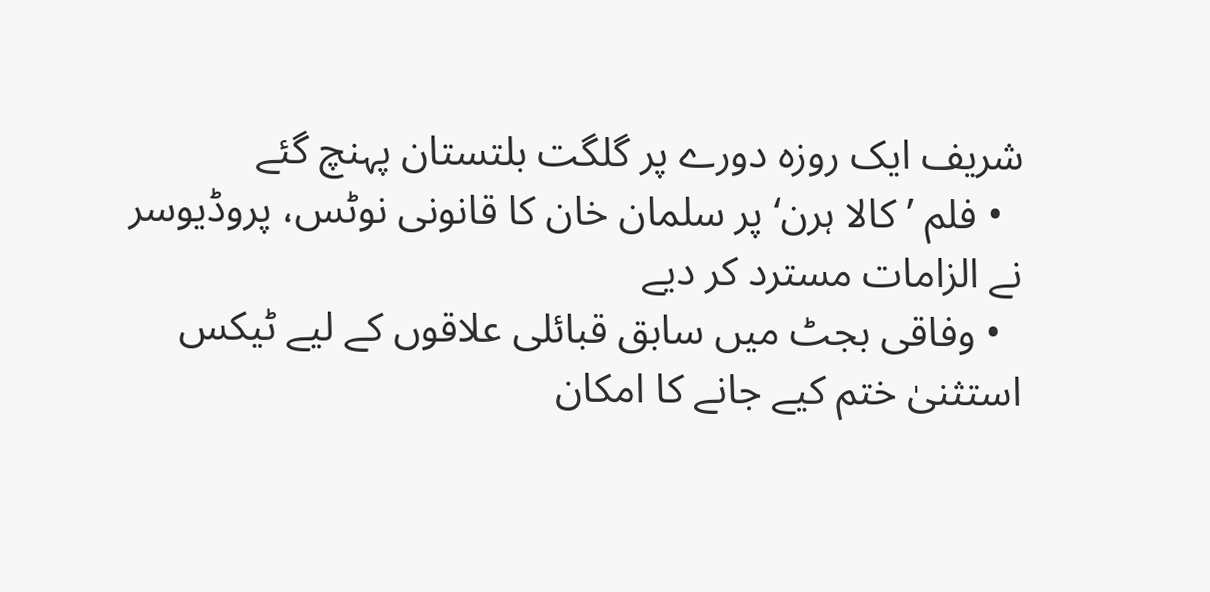شریف ایک روزہ دورے پر گلگت بلتستان پہنچ گئے
  • فلم ’کالا ہرن‘ پر سلمان خان کا قانونی نوٹس، پروڈیوسر نے الزامات مسترد کر دیے
  • وفاقی بجٹ میں سابق قبائلی علاقوں کے لیے ٹیکس استثنیٰ ختم کیے جانے کا امکان